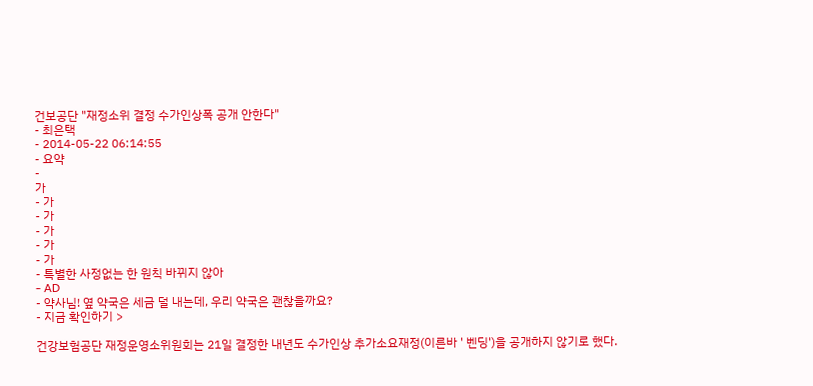건보공단 "재정소위 결정 수가인상폭 공개 안한다"
- 최은택
- 2014-05-22 06:14:55
- 요약
-
가
- 가
- 가
- 가
- 가
- 가
- 특별한 사정없는 한 원칙 바뀌지 않아
- AD
- 약사님! 옆 약국은 세금 덜 내는데, 우리 약국은 괜찮을까요?
- 지금 확인하기 >

건강보험공단 재정운영소위원회는 21일 결정한 내년도 수가인상 추가소요재정(이른바 ' 벤딩')을 공개하지 않기로 했다.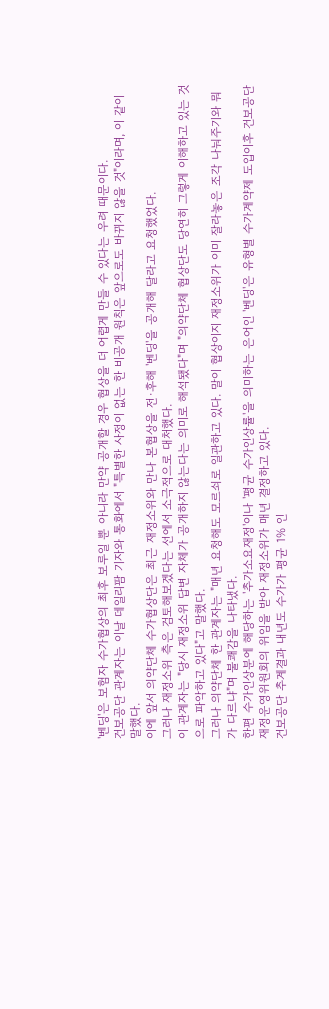'벤딩'은 보험자 수가협상의 최후 보루일 뿐 아니라 만약 공개할 경우 협상을 더 어렵게 만들 수 있다는 우려 때문이다.
건보공단 관계자는 이날 데일리팜 기자와 통화에서 "특별한 사정이 없는 한 비공개 원칙은 앞으로도 바뀌지 않을 것"이라며, 이 같이 말했다.
이에 앞서 의약단체 수가협상단은 최근 재정소위와 만나 본협상을 전·후해 '벤딩'을 공개해 달라고 요청했었다.
그러나 재정소위 측은 검토해보겠다는 선에서 소극적으로 대처했다.
이 관계자는 "당시 재정소위 답변 자체가 공개하지 않는다는 의미로 해석됐다"며 "의약단체 협상단도 당연히 그렇게 이해하고 있는 것으로 파악하고 있다"고 말했다.
그러나 의약단체 한 관계자는 "매년 요청해도 모르쇠로 일관하고 있다. 말이 협상이지 재정소위가 이미 잘라놓은 조각 나눠주기와 뭐가 다르냐"며 불쾌감을 나타냈다.
한편 수가인상분에 해당하는 '추가소요재정'이나 '평균 수가인상률'을 의미하는 은어인 '벤딩'은 유형별 수가계약제 도입이후 건보공단 재정운영위원회의 위임을 받아 재정소위가 매년 결정하고 있다.
건보공단 추계결과 내년도 수가가 평균 1% 인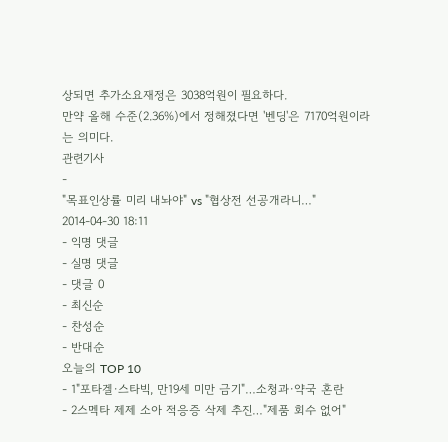상되면 추가소요재정은 3038억원이 필요하다.
만약 올해 수준(2.36%)에서 정해졌다면 '벤딩'은 7170억원이라는 의미다.
관련기사
-
"목표인상률 미리 내놔야" vs "협상전 선공개라니…"
2014-04-30 18:11
- 익명 댓글
- 실명 댓글
- 댓글 0
- 최신순
- 찬성순
- 반대순
오늘의 TOP 10
- 1"포타겔·스타빅, 만19세 미만 금기"…소청과·약국 혼란
- 2스멕타 제제 소아 적응증 삭제 추진…"제품 회수 없어"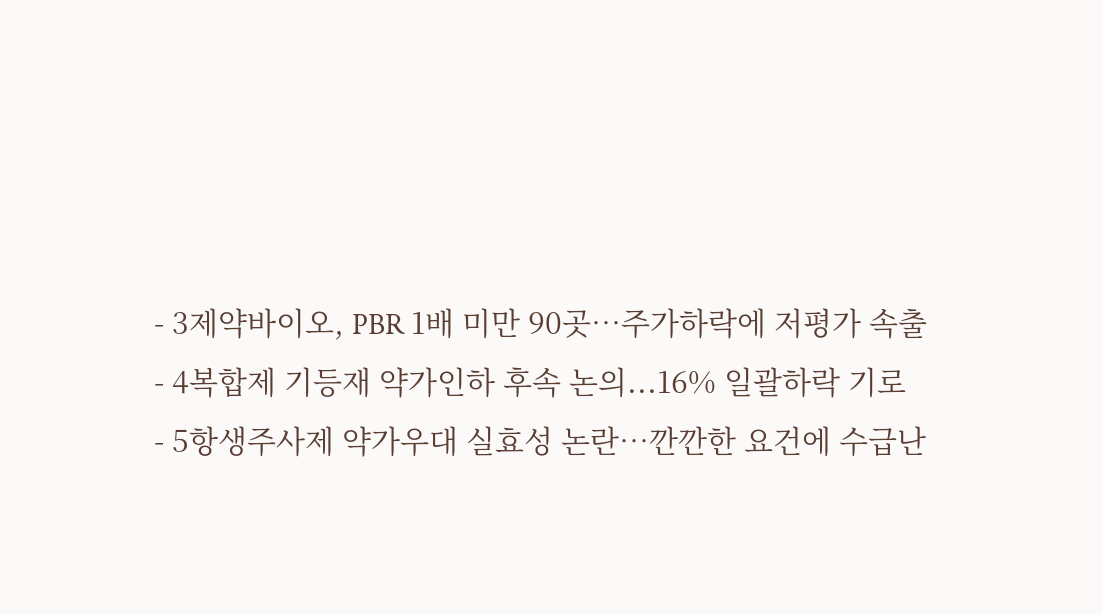- 3제약바이오, PBR 1배 미만 90곳…주가하락에 저평가 속출
- 4복합제 기등재 약가인하 후속 논의...16% 일괄하락 기로
- 5항생주사제 약가우대 실효성 논란…깐깐한 요건에 수급난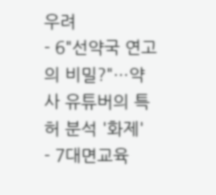우려
- 6"선약국 연고의 비밀?"…약사 유튜버의 특허 분석 '화제'
- 7대면교육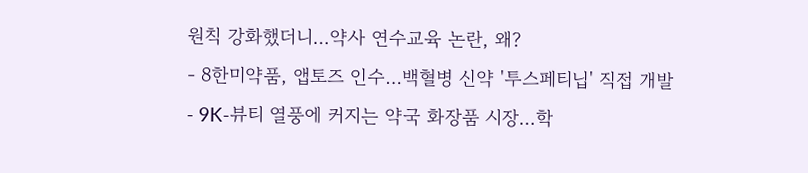원칙 강화했더니…약사 연수교육 논란, 왜?
- 8한미약품, 앱토즈 인수…백혈병 신약 '투스페티닙' 직접 개발
- 9K-뷰티 열풍에 커지는 약국 화장품 시장…학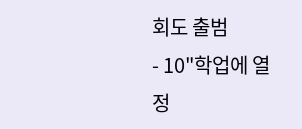회도 출범
- 10"학업에 열정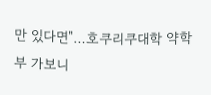만 있다면"…호쿠리쿠대학 약학부 가보니